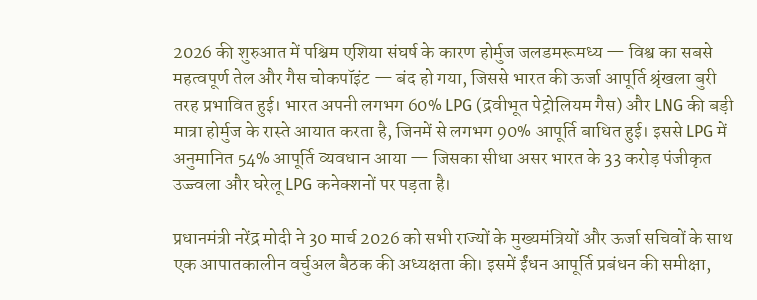2026 की शुरुआत में पश्चिम एशिया संघर्ष के कारण होर्मुज जलडमरूमध्य — विश्व का सबसे महत्वपूर्ण तेल और गैस चोकपॉइंट — बंद हो गया, जिससे भारत की ऊर्जा आपूर्ति श्रृंखला बुरी तरह प्रभावित हुई। भारत अपनी लगभग 60% LPG (द्रवीभूत पेट्रोलियम गैस) और LNG की बड़ी मात्रा होर्मुज के रास्ते आयात करता है, जिनमें से लगभग 90% आपूर्ति बाधित हुई। इससे LPG में अनुमानित 54% आपूर्ति व्यवधान आया — जिसका सीधा असर भारत के 33 करोड़ पंजीकृत उज्ज्वला और घरेलू LPG कनेक्शनों पर पड़ता है।

प्रधानमंत्री नरेंद्र मोदी ने 30 मार्च 2026 को सभी राज्यों के मुख्यमंत्रियों और ऊर्जा सचिवों के साथ एक आपातकालीन वर्चुअल बैठक की अध्यक्षता की। इसमें ईंधन आपूर्ति प्रबंधन की समीक्षा,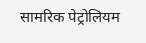सामरिक पेट्रोलियम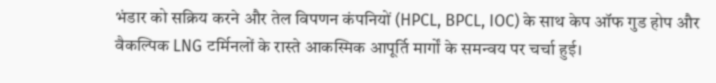भंडार को सक्रिय करने और तेल विपणन कंपनियों (HPCL, BPCL, IOC) के साथ केप ऑफ गुड होप और वैकल्पिक LNG टर्मिनलों के रास्ते आकस्मिक आपूर्ति मार्गों के समन्वय पर चर्चा हुई।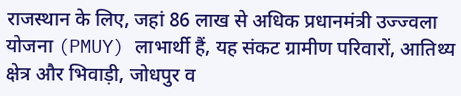राजस्थान के लिए, जहां 86 लाख से अधिक प्रधानमंत्री उज्ज्वला योजना (PMUY) लाभार्थी हैं, यह संकट ग्रामीण परिवारों, आतिथ्य क्षेत्र और भिवाड़ी, जोधपुर व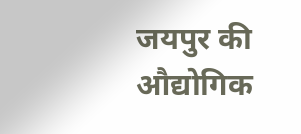जयपुर की औद्योगिक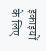इकाइयों के लिए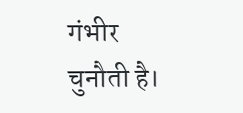गंभीर चुनौती है।